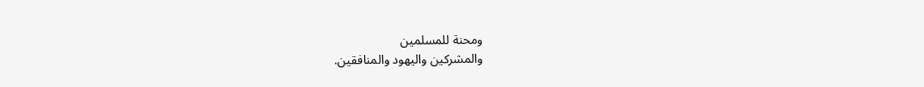ومحنة للمسلمين
والمشركين واليهود والمنافقين.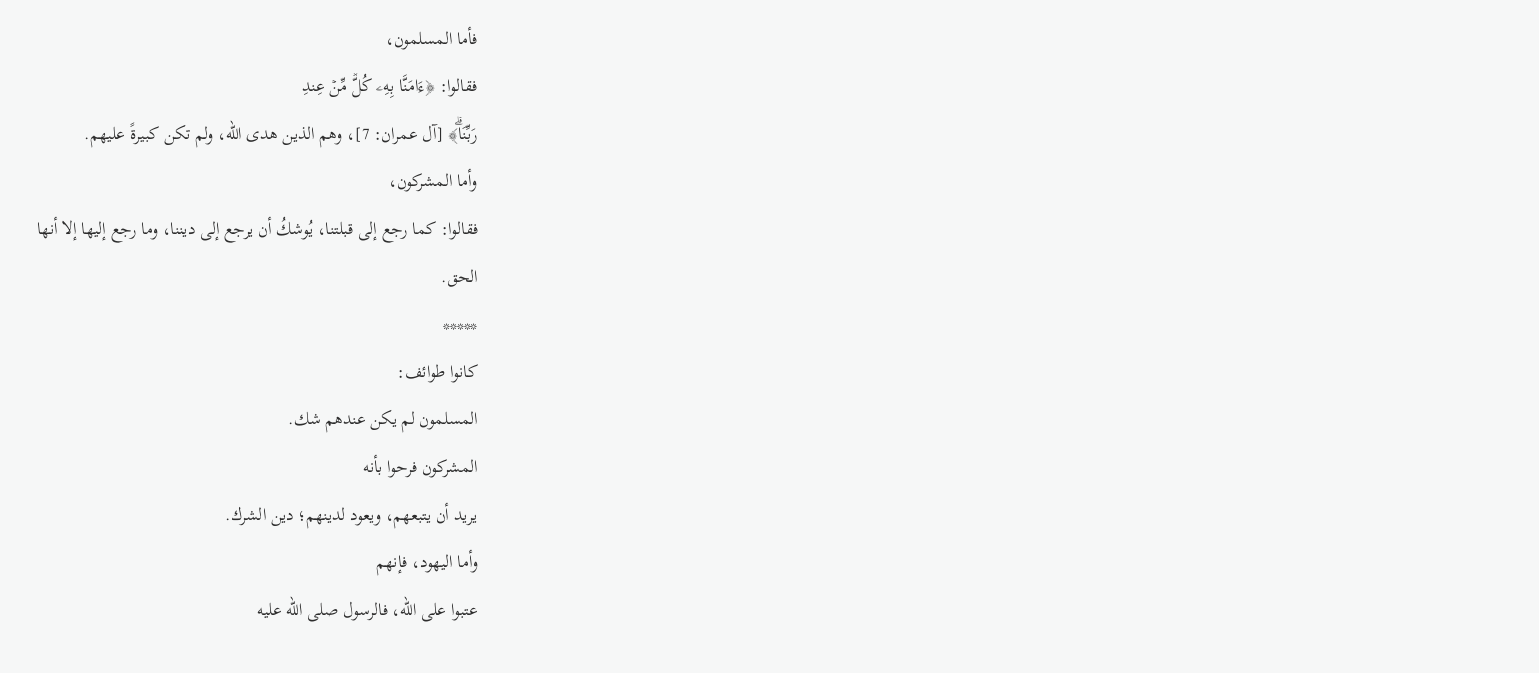فأما المسلمون،
فقالوا: ﴿ءَامَنَّا بِهِۦ كُلّٞ مِّنۡ عِندِ
رَبِّنَاۗ﴾ [آل عمران: 7]، وهم الذين هدى الله، ولم تكن كبيرةً عليهم.
وأما المشركون،
فقالوا: كما رجع إلى قبلتنا، يُوشكُ أن يرجع إلى ديننا، وما رجع إليها إلا أنها
الحق.
*****
كانوا طوائف:
المسلمون لم يكن عندهم شك.
المشركون فرحوا بأنه
يريد أن يتبعهم، ويعود لدينهم؛ دين الشرك.
وأما اليهود، فإنهم
عتبوا على الله، فالرسول صلى الله عليه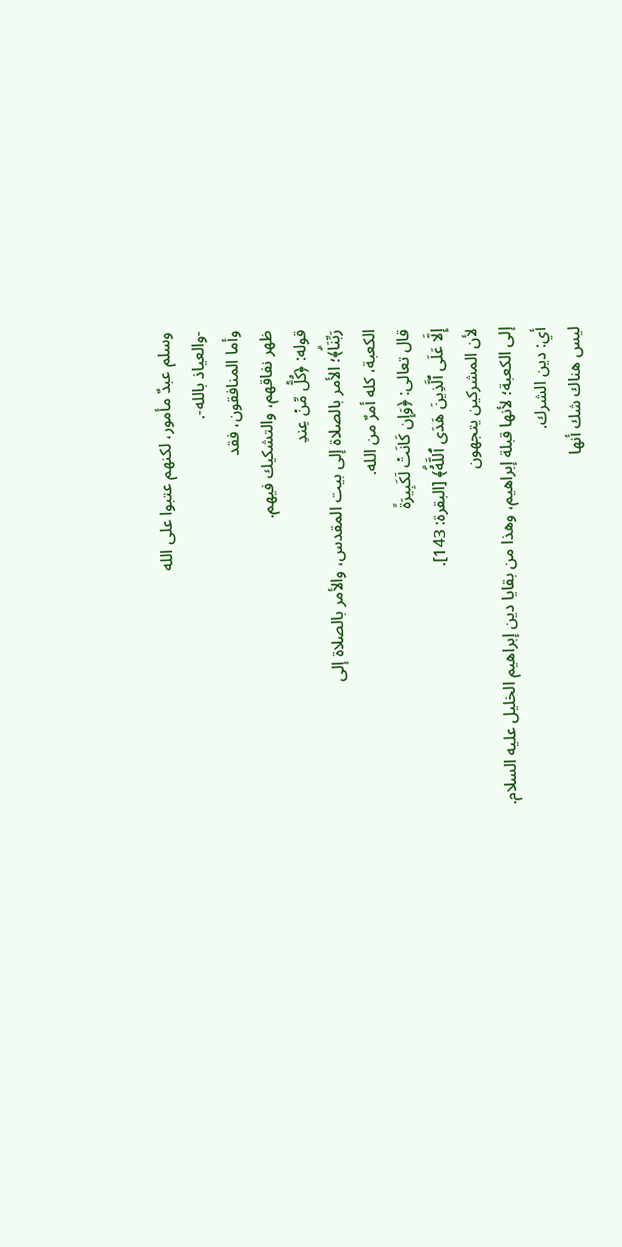وسلم عبدٌ مأمور، لكنهم عتبوا على الله
-والعياذ بالله-.
وأما المنافقون، فقد
ظهر نفاقهم، والتشكيك فيهم.
قوله: ﴿كُلّٞ مِّنۡ عِندِ
رَبِّنَاۗ﴾؛ الأمر بالصلاة إلى بيت المقدس، والأمر بالصلاة إلى
الكعبة، كله أمرٌ من الله.
قال تعالى: ﴿وَإِن كَانَتۡ لَكَبِيرَةً
إِلَّا عَلَى ٱلَّذِينَ هَدَى ٱللَّهُۗ﴾ [البقرة: 143].
لأن المشركين يتجهون
إلى الكعبة؛ لأنها قبلة إبراهيم، وهذا من بقايا دين إبراهيم الخليل عليه السلام.
أي: دين الشرك.
ليس هناك شك أنها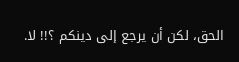الحق، لكن أن يرجع إلى دينكم ؟!! لا.